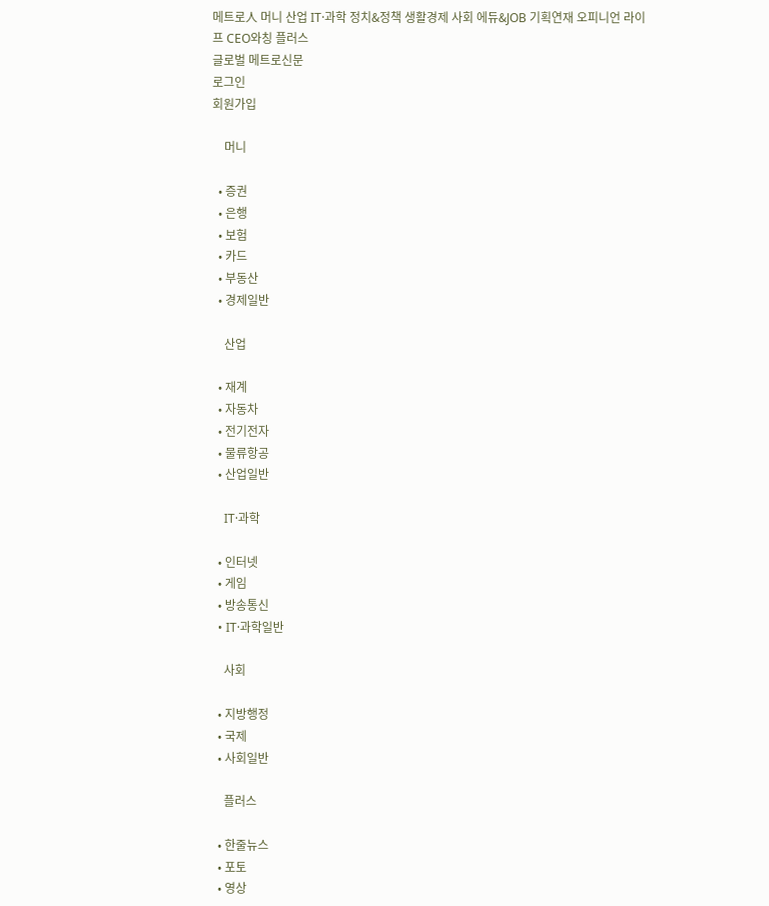메트로人 머니 산업 IT·과학 정치&정책 생활경제 사회 에듀&JOB 기획연재 오피니언 라이프 CEO와칭 플러스
글로벌 메트로신문
로그인
회원가입

    머니

  • 증권
  • 은행
  • 보험
  • 카드
  • 부동산
  • 경제일반

    산업

  • 재계
  • 자동차
  • 전기전자
  • 물류항공
  • 산업일반

    IT·과학

  • 인터넷
  • 게임
  • 방송통신
  • IT·과학일반

    사회

  • 지방행정
  • 국제
  • 사회일반

    플러스

  • 한줄뉴스
  • 포토
  • 영상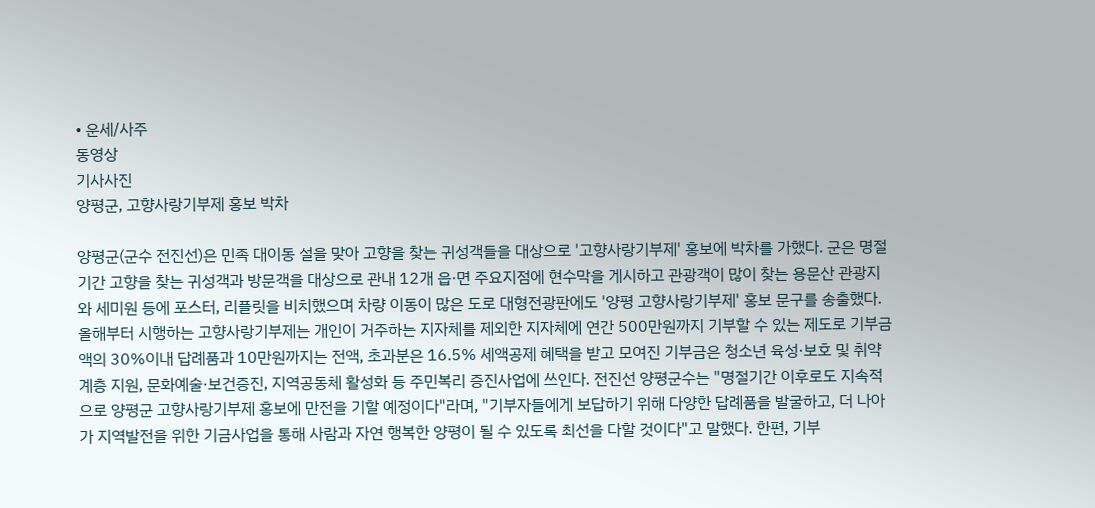• 운세/사주
동영상
기사사진
양평군, 고향사랑기부제 홍보 박차

양평군(군수 전진선)은 민족 대이동 설을 맞아 고향을 찾는 귀성객들을 대상으로 '고향사랑기부제' 홍보에 박차를 가했다. 군은 명절기간 고향을 찾는 귀성객과 방문객을 대상으로 관내 12개 읍·면 주요지점에 현수막을 게시하고 관광객이 많이 찾는 용문산 관광지와 세미원 등에 포스터, 리플릿을 비치했으며 차량 이동이 많은 도로 대형전광판에도 '양평 고향사랑기부제' 홍보 문구를 송출했다. 올해부터 시행하는 고향사랑기부제는 개인이 거주하는 지자체를 제외한 지자체에 연간 500만원까지 기부할 수 있는 제도로 기부금액의 30%이내 답례품과 10만원까지는 전액, 초과분은 16.5% 세액공제 혜택을 받고 모여진 기부금은 청소년 육성·보호 및 취약계층 지원, 문화예술·보건증진, 지역공동체 활성화 등 주민복리 증진사업에 쓰인다. 전진선 양평군수는 "명절기간 이후로도 지속적으로 양평군 고향사랑기부제 홍보에 만전을 기할 예정이다"라며, "기부자들에게 보답하기 위해 다양한 답례품을 발굴하고, 더 나아가 지역발전을 위한 기금사업을 통해 사람과 자연 행복한 양평이 될 수 있도록 최선을 다할 것이다"고 말했다. 한편, 기부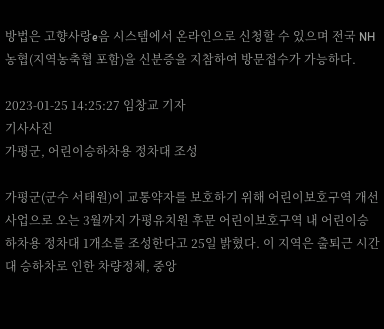방법은 고향사랑e음 시스템에서 온라인으로 신청할 수 있으며 전국 NH농협(지역농축협 포함)을 신분증을 지참하여 방문접수가 가능하다.

2023-01-25 14:25:27 임창교 기자
기사사진
가평군, 어린이승하차용 정차대 조성

가평군(군수 서태원)이 교통약자를 보호하기 위해 어린이보호구역 개선사업으로 오는 3월까지 가평유치원 후문 어린이보호구역 내 어린이승하차용 정차대 1개소를 조성한다고 25일 밝혔다. 이 지역은 출퇴근 시간대 승하차로 인한 차량정체, 중앙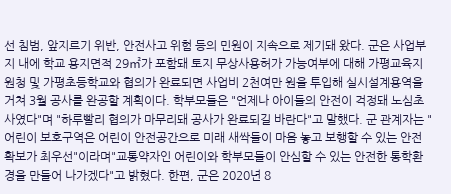선 침범, 앞지르기 위반, 안전사고 위험 등의 민원이 지속으로 제기돼 왔다. 군은 사업부지 내에 학교 용지면적 29㎡가 포함돼 토지 무상사용허가 가능여부에 대해 가평교육지원청 및 가평초등학교와 협의가 완료되면 사업비 2천여만 원을 투입해 실시설계용역을 거쳐 3월 공사를 완공할 계획이다. 학부모들은 "언제나 아이들의 안전이 걱정돼 노심초사였다"며 "하루빨리 협의가 마무리돼 공사가 완료되길 바란다"고 말했다. 군 관계자는 "어린이 보호구역은 어린이 안전공간으로 미래 새싹들이 마음 놓고 보행할 수 있는 안전 확보가 최우선"이라며"교통약자인 어린이와 학부모들이 안심할 수 있는 안전한 통학환경을 만들어 나가겠다"고 밝혔다. 한편, 군은 2020년 8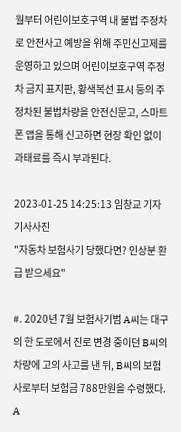월부터 어린이보호구역 내 불법 주정차로 안전사고 예방을 위해 주민신고제를 운영하고 있으며 어린이보호구역 주정차 금지 표지판, 황색복선 표시 등의 주정차된 불법차량을 안전신문고, 스마트폰 앱을 통해 신고하면 현장 확인 없이 과태료를 즉시 부과된다.

2023-01-25 14:25:13 임창교 기자
기사사진
"자동차 보험사기 당했다면? 인상분 환급 받으세요"

#. 2020년 7월 보험사기범 A씨는 대구의 한 도로에서 진로 변경 중이던 B씨의 차량에 고의 사고를 낸 뒤, B씨의 보험사로부터 보험금 788만원을 수령했다. A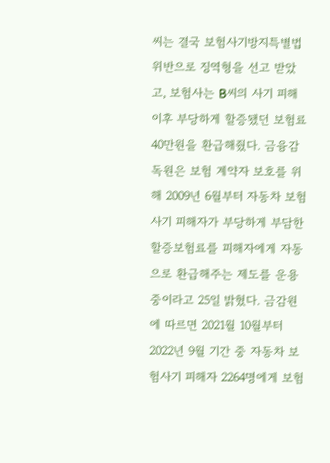씨는 결국 보험사기방지특별법 위반으로 징역형을 선고 받았고, 보험사는 B씨의 사기 피해 이후 부당하게 할증됐던 보험료 40만원을 환급해줬다. 금융감독원은 보험 계약자 보호를 위해 2009년 6월부터 자동차 보험사기 피해자가 부당하게 부담한 할증보험료를 피해자에게 자동으로 환급해주는 제도를 운용 중이라고 25일 밝혔다. 금감원에 따르면 2021월 10월부터 2022년 9월 기간 중 자동차 보험사기 피해자 2264명에게 보험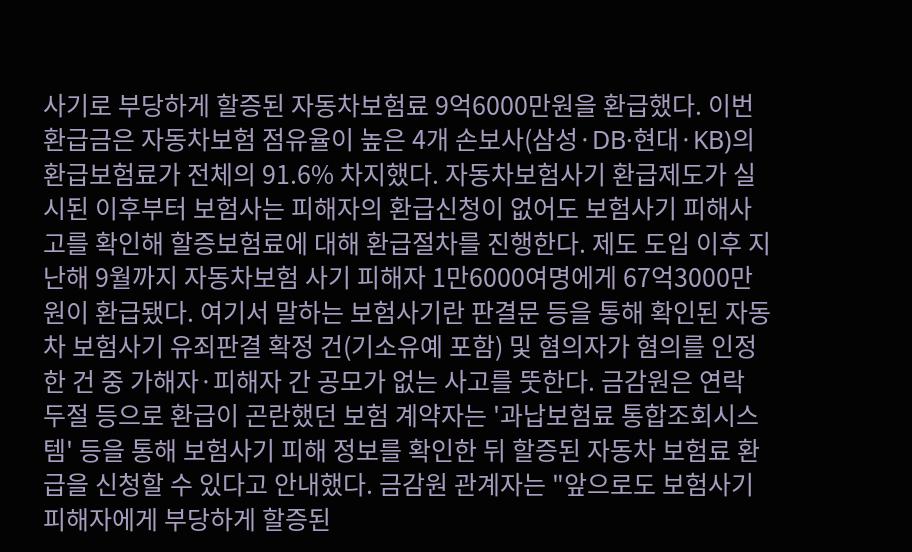사기로 부당하게 할증된 자동차보험료 9억6000만원을 환급했다. 이번 환급금은 자동차보험 점유율이 높은 4개 손보사(삼성·DB·현대·KB)의 환급보험료가 전체의 91.6% 차지했다. 자동차보험사기 환급제도가 실시된 이후부터 보험사는 피해자의 환급신청이 없어도 보험사기 피해사고를 확인해 할증보험료에 대해 환급절차를 진행한다. 제도 도입 이후 지난해 9월까지 자동차보험 사기 피해자 1만6000여명에게 67억3000만원이 환급됐다. 여기서 말하는 보험사기란 판결문 등을 통해 확인된 자동차 보험사기 유죄판결 확정 건(기소유예 포함) 및 혐의자가 혐의를 인정한 건 중 가해자·피해자 간 공모가 없는 사고를 뚯한다. 금감원은 연락 두절 등으로 환급이 곤란했던 보험 계약자는 '과납보험료 통합조회시스템' 등을 통해 보험사기 피해 정보를 확인한 뒤 할증된 자동차 보험료 환급을 신청할 수 있다고 안내했다. 금감원 관계자는 "앞으로도 보험사기 피해자에게 부당하게 할증된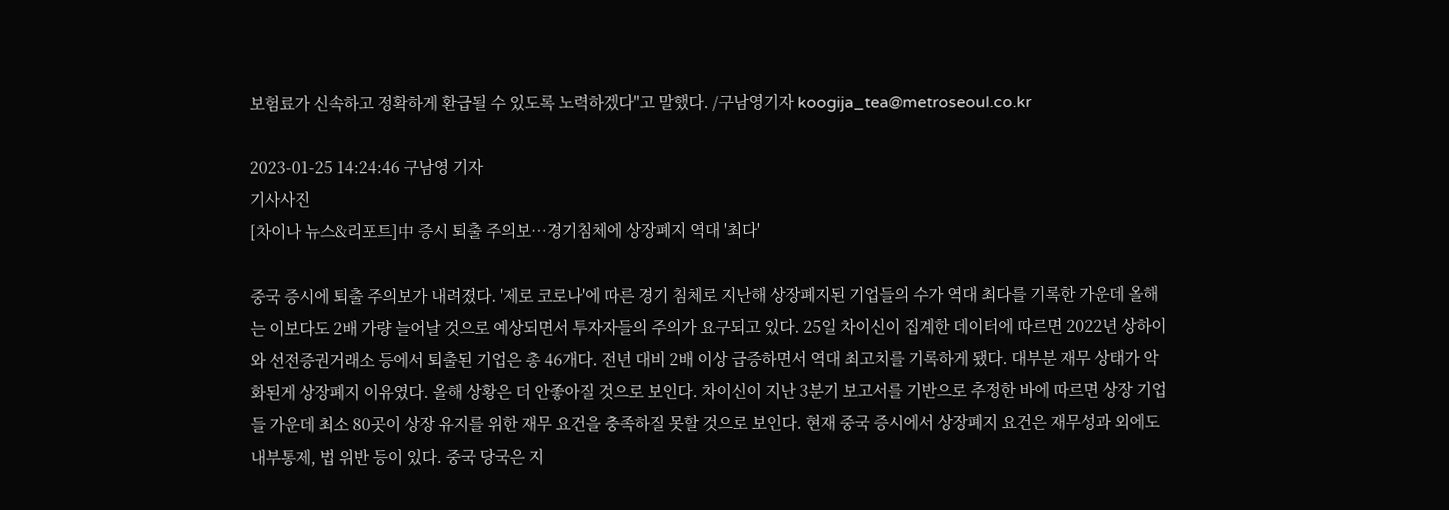보험료가 신속하고 정확하게 환급될 수 있도록 노력하겠다"고 말했다. /구남영기자 koogija_tea@metroseoul.co.kr

2023-01-25 14:24:46 구남영 기자
기사사진
[차이나 뉴스&리포트]中 증시 퇴출 주의보…경기침체에 상장폐지 역대 '최다'

중국 증시에 퇴출 주의보가 내려졌다. '제로 코로나'에 따른 경기 침체로 지난해 상장폐지된 기업들의 수가 역대 최다를 기록한 가운데 올해는 이보다도 2배 가량 늘어날 것으로 예상되면서 투자자들의 주의가 요구되고 있다. 25일 차이신이 집계한 데이터에 따르면 2022년 상하이와 선전증권거래소 등에서 퇴출된 기업은 총 46개다. 전년 대비 2배 이상 급증하면서 역대 최고치를 기록하게 됐다. 대부분 재무 상태가 악화된게 상장폐지 이유였다. 올해 상황은 더 안좋아질 것으로 보인다. 차이신이 지난 3분기 보고서를 기반으로 추정한 바에 따르면 상장 기업들 가운데 최소 80곳이 상장 유지를 위한 재무 요건을 충족하질 못할 것으로 보인다. 현재 중국 증시에서 상장폐지 요건은 재무성과 외에도 내부통제, 법 위반 등이 있다. 중국 당국은 지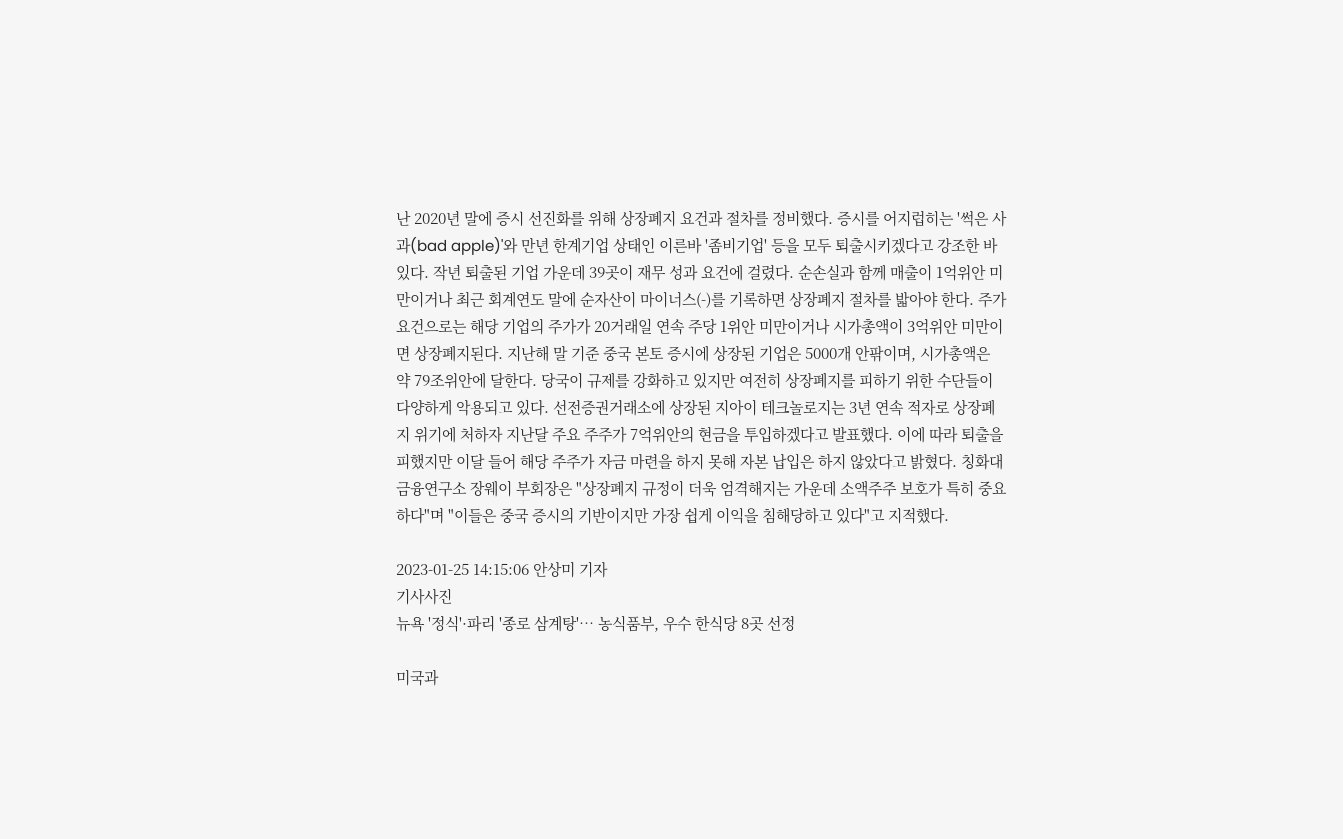난 2020년 말에 증시 선진화를 위해 상장폐지 요건과 절차를 정비했다. 증시를 어지럽히는 '썩은 사과(bad apple)'와 만년 한계기업 상태인 이른바 '좀비기업' 등을 모두 퇴출시키겠다고 강조한 바 있다. 작년 퇴출된 기업 가운데 39곳이 재무 성과 요건에 걸렸다. 순손실과 함께 매출이 1억위안 미만이거나 최근 회계연도 말에 순자산이 마이너스(-)를 기록하면 상장폐지 절차를 밟아야 한다. 주가 요건으로는 해당 기업의 주가가 20거래일 연속 주당 1위안 미만이거나 시가총액이 3억위안 미만이면 상장폐지된다. 지난해 말 기준 중국 본토 증시에 상장된 기업은 5000개 안팎이며, 시가총액은 약 79조위안에 달한다. 당국이 규제를 강화하고 있지만 여전히 상장폐지를 피하기 위한 수단들이 다양하게 악용되고 있다. 선전증권거래소에 상장된 지아이 테크놀로지는 3년 연속 적자로 상장폐지 위기에 처하자 지난달 주요 주주가 7억위안의 현금을 투입하겠다고 발표했다. 이에 따라 퇴출을 피했지만 이달 들어 해당 주주가 자금 마련을 하지 못해 자본 납입은 하지 않았다고 밝혔다. 칭화대 금융연구소 장웨이 부회장은 "상장폐지 규정이 더욱 엄격해지는 가운데 소액주주 보호가 특히 중요하다"며 "이들은 중국 증시의 기반이지만 가장 쉽게 이익을 침해당하고 있다"고 지적했다.

2023-01-25 14:15:06 안상미 기자
기사사진
뉴욕 '정식'·파리 '종로 삼계탕'… 농식품부, 우수 한식당 8곳 선정

미국과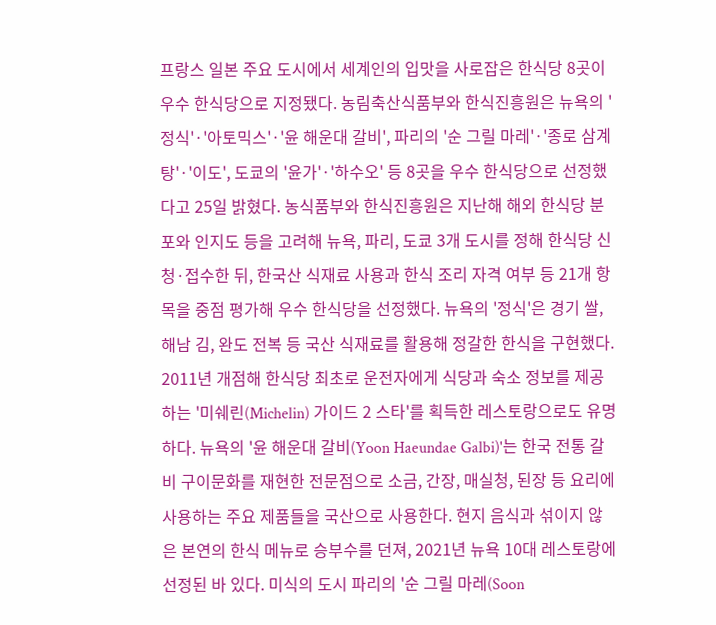프랑스 일본 주요 도시에서 세계인의 입맛을 사로잡은 한식당 8곳이 우수 한식당으로 지정됐다. 농림축산식품부와 한식진흥원은 뉴욕의 '정식'·'아토믹스'·'윤 해운대 갈비', 파리의 '순 그릴 마레'·'종로 삼계탕'·'이도', 도쿄의 '윤가'·'하수오' 등 8곳을 우수 한식당으로 선정했다고 25일 밝혔다. 농식품부와 한식진흥원은 지난해 해외 한식당 분포와 인지도 등을 고려해 뉴욕, 파리, 도쿄 3개 도시를 정해 한식당 신청·접수한 뒤, 한국산 식재료 사용과 한식 조리 자격 여부 등 21개 항목을 중점 평가해 우수 한식당을 선정했다. 뉴욕의 '정식'은 경기 쌀, 해남 김, 완도 전복 등 국산 식재료를 활용해 정갈한 한식을 구현했다. 2011년 개점해 한식당 최초로 운전자에게 식당과 숙소 정보를 제공하는 '미쉐린(Michelin) 가이드 2 스타'를 획득한 레스토랑으로도 유명하다. 뉴욕의 '윤 해운대 갈비(Yoon Haeundae Galbi)'는 한국 전통 갈비 구이문화를 재현한 전문점으로 소금, 간장, 매실청, 된장 등 요리에 사용하는 주요 제품들을 국산으로 사용한다. 현지 음식과 섞이지 않은 본연의 한식 메뉴로 승부수를 던져, 2021년 뉴욕 10대 레스토랑에 선정된 바 있다. 미식의 도시 파리의 '순 그릴 마레(Soon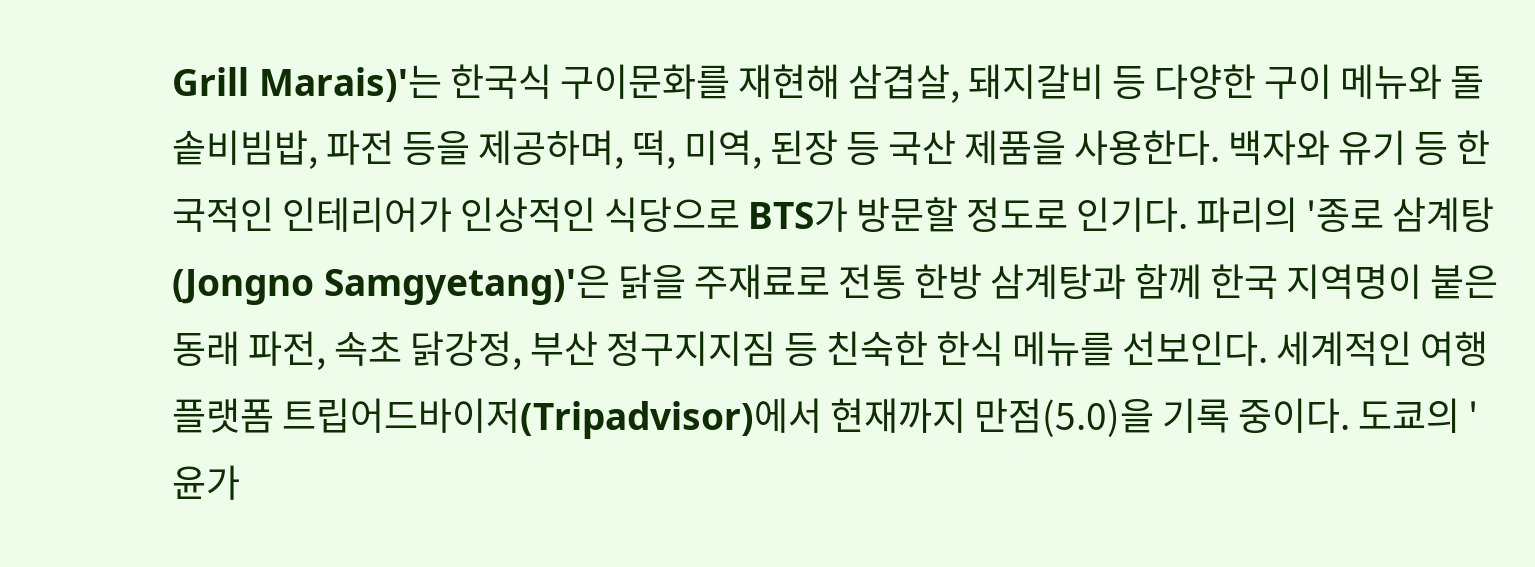Grill Marais)'는 한국식 구이문화를 재현해 삼겹살, 돼지갈비 등 다양한 구이 메뉴와 돌솥비빔밥, 파전 등을 제공하며, 떡, 미역, 된장 등 국산 제품을 사용한다. 백자와 유기 등 한국적인 인테리어가 인상적인 식당으로 BTS가 방문할 정도로 인기다. 파리의 '종로 삼계탕(Jongno Samgyetang)'은 닭을 주재료로 전통 한방 삼계탕과 함께 한국 지역명이 붙은 동래 파전, 속초 닭강정, 부산 정구지지짐 등 친숙한 한식 메뉴를 선보인다. 세계적인 여행 플랫폼 트립어드바이저(Tripadvisor)에서 현재까지 만점(5.0)을 기록 중이다. 도쿄의 '윤가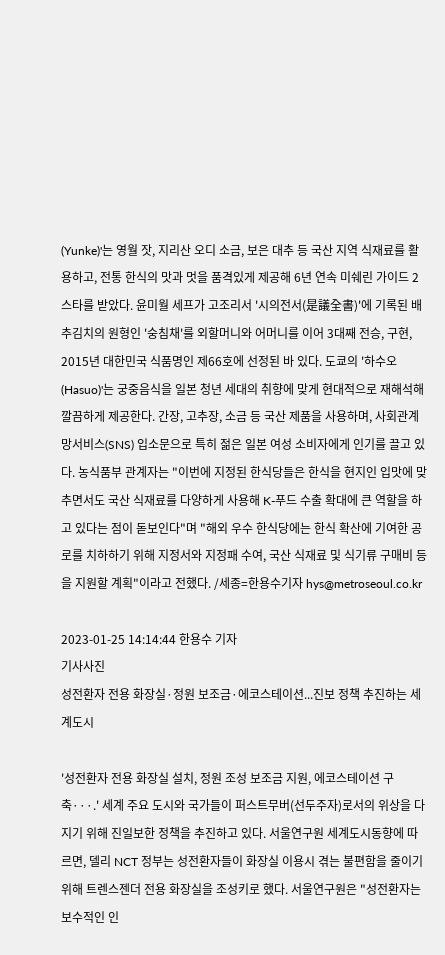(Yunke)'는 영월 잣, 지리산 오디 소금, 보은 대추 등 국산 지역 식재료를 활용하고, 전통 한식의 맛과 멋을 품격있게 제공해 6년 연속 미쉐린 가이드 2스타를 받았다. 윤미월 세프가 고조리서 '시의전서(是議全書)'에 기록된 배추김치의 원형인 '숭침채'를 외할머니와 어머니를 이어 3대째 전승, 구현, 2015년 대한민국 식품명인 제66호에 선정된 바 있다. 도쿄의 '하수오(Hasuo)'는 궁중음식을 일본 청년 세대의 취향에 맞게 현대적으로 재해석해 깔끔하게 제공한다. 간장, 고추장, 소금 등 국산 제품을 사용하며, 사회관계망서비스(SNS) 입소문으로 특히 젊은 일본 여성 소비자에게 인기를 끌고 있다. 농식품부 관계자는 "이번에 지정된 한식당들은 한식을 현지인 입맛에 맞추면서도 국산 식재료를 다양하게 사용해 K-푸드 수출 확대에 큰 역할을 하고 있다는 점이 돋보인다"며 "해외 우수 한식당에는 한식 확산에 기여한 공로를 치하하기 위해 지정서와 지정패 수여, 국산 식재료 및 식기류 구매비 등을 지원할 계획"이라고 전했다. /세종=한용수기자 hys@metroseoul.co.kr

2023-01-25 14:14:44 한용수 기자
기사사진
성전환자 전용 화장실·정원 보조금·에코스테이션...진보 정책 추진하는 세계도시

'성전환자 전용 화장실 설치, 정원 조성 보조금 지원, 에코스테이션 구축···.' 세계 주요 도시와 국가들이 퍼스트무버(선두주자)로서의 위상을 다지기 위해 진일보한 정책을 추진하고 있다. 서울연구원 세계도시동향에 따르면, 델리 NCT 정부는 성전환자들이 화장실 이용시 겪는 불편함을 줄이기 위해 트렌스젠더 전용 화장실을 조성키로 했다. 서울연구원은 "성전환자는 보수적인 인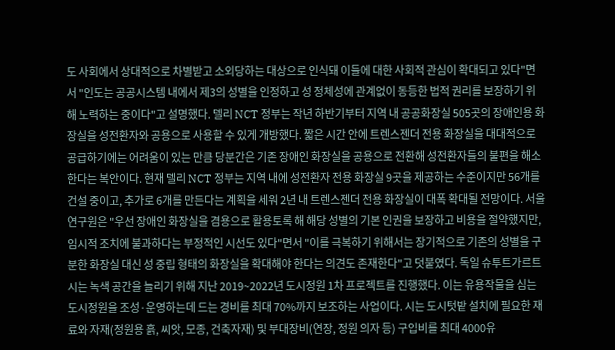도 사회에서 상대적으로 차별받고 소외당하는 대상으로 인식돼 이들에 대한 사회적 관심이 확대되고 있다"면서 "인도는 공공시스템 내에서 제3의 성별을 인정하고 성 정체성에 관계없이 동등한 법적 권리를 보장하기 위해 노력하는 중이다"고 설명했다. 델리 NCT 정부는 작년 하반기부터 지역 내 공공화장실 505곳의 장애인용 화장실을 성전환자와 공용으로 사용할 수 있게 개방했다. 짧은 시간 안에 트렌스젠더 전용 화장실을 대대적으로 공급하기에는 어려움이 있는 만큼 당분간은 기존 장애인 화장실을 공용으로 전환해 성전환자들의 불편을 해소한다는 복안이다. 현재 델리 NCT 정부는 지역 내에 성전환자 전용 화장실 9곳을 제공하는 수준이지만 56개를 건설 중이고, 추가로 6개를 만든다는 계획을 세워 2년 내 트렌스젠더 전용 화장실이 대폭 확대될 전망이다. 서울연구원은 "우선 장애인 화장실을 겸용으로 활용토록 해 해당 성별의 기본 인권을 보장하고 비용을 절약했지만, 임시적 조치에 불과하다는 부정적인 시선도 있다"면서 "이를 극복하기 위해서는 장기적으로 기존의 성별을 구분한 화장실 대신 성 중립 형태의 화장실을 확대해야 한다는 의견도 존재한다"고 덧붙였다. 독일 슈투트가르트시는 녹색 공간을 늘리기 위해 지난 2019~2022년 도시정원 1차 프로젝트를 진행했다. 이는 유용작물을 심는 도시정원을 조성·운영하는데 드는 경비를 최대 70%까지 보조하는 사업이다. 시는 도시텃밭 설치에 필요한 재료와 자재(정원용 흙, 씨앗, 모종, 건축자재) 및 부대장비(연장, 정원 의자 등) 구입비를 최대 4000유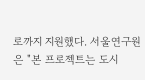로까지 지원했다. 서울연구원은 "본 프로젝트는 도시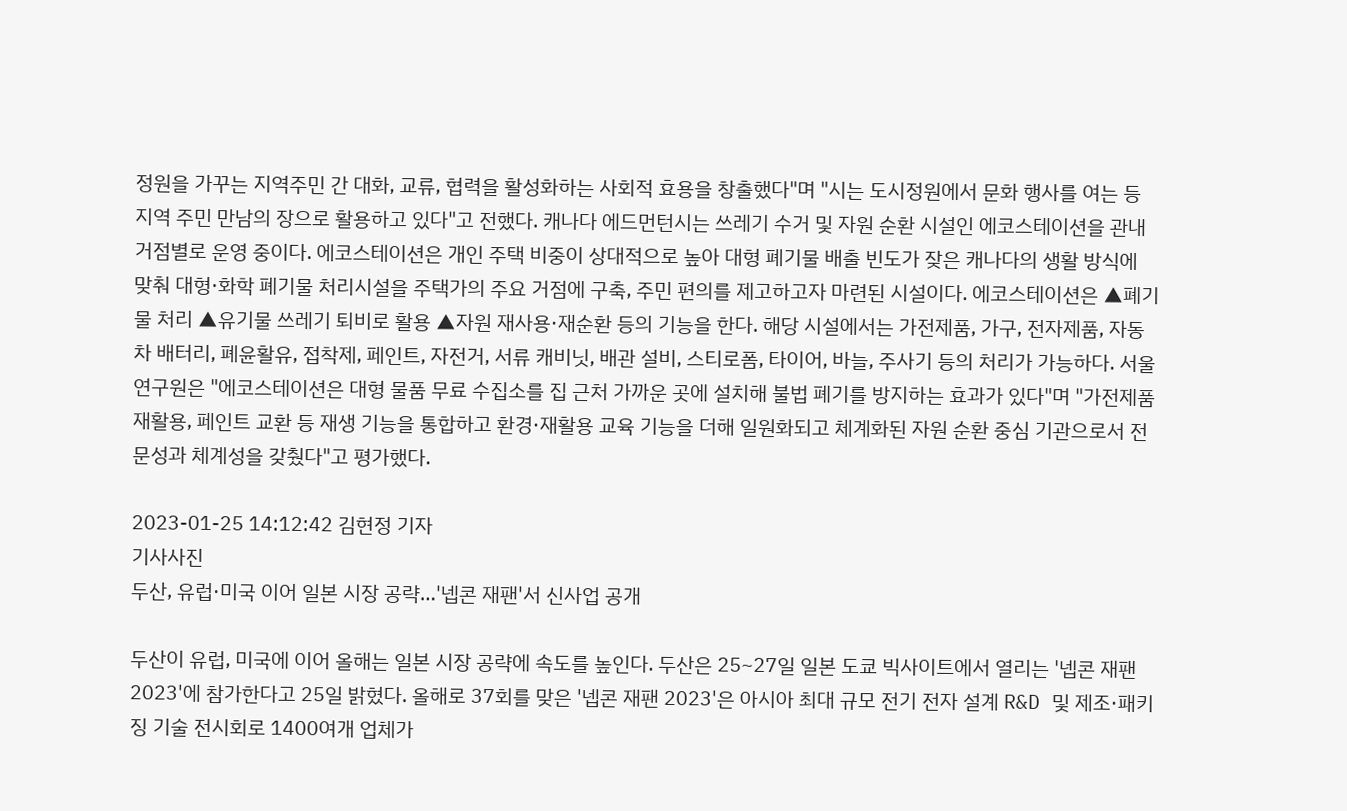정원을 가꾸는 지역주민 간 대화, 교류, 협력을 활성화하는 사회적 효용을 창출했다"며 "시는 도시정원에서 문화 행사를 여는 등 지역 주민 만남의 장으로 활용하고 있다"고 전했다. 캐나다 에드먼턴시는 쓰레기 수거 및 자원 순환 시설인 에코스테이션을 관내 거점별로 운영 중이다. 에코스테이션은 개인 주택 비중이 상대적으로 높아 대형 폐기물 배출 빈도가 잦은 캐나다의 생활 방식에 맞춰 대형·화학 폐기물 처리시설을 주택가의 주요 거점에 구축, 주민 편의를 제고하고자 마련된 시설이다. 에코스테이션은 ▲폐기물 처리 ▲유기물 쓰레기 퇴비로 활용 ▲자원 재사용·재순환 등의 기능을 한다. 해당 시설에서는 가전제품, 가구, 전자제품, 자동차 배터리, 폐윤활유, 접착제, 페인트, 자전거, 서류 캐비닛, 배관 설비, 스티로폼, 타이어, 바늘, 주사기 등의 처리가 가능하다. 서울연구원은 "에코스테이션은 대형 물품 무료 수집소를 집 근처 가까운 곳에 설치해 불법 폐기를 방지하는 효과가 있다"며 "가전제품 재활용, 페인트 교환 등 재생 기능을 통합하고 환경·재활용 교육 기능을 더해 일원화되고 체계화된 자원 순환 중심 기관으로서 전문성과 체계성을 갖췄다"고 평가했다.

2023-01-25 14:12:42 김현정 기자
기사사진
두산, 유럽·미국 이어 일본 시장 공략…'넵콘 재팬'서 신사업 공개

두산이 유럽, 미국에 이어 올해는 일본 시장 공략에 속도를 높인다. 두산은 25~27일 일본 도쿄 빅사이트에서 열리는 '넵콘 재팬 2023'에 참가한다고 25일 밝혔다. 올해로 37회를 맞은 '넵콘 재팬 2023'은 아시아 최대 규모 전기 전자 설계 R&D 및 제조·패키징 기술 전시회로 1400여개 업체가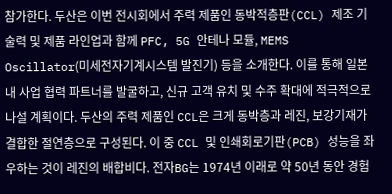참가한다. 두산은 이번 전시회에서 주력 제품인 동박적층판(CCL) 제조 기술력 및 제품 라인업과 함께 PFC, 5G 안테나 모듈, MEMS Oscillator(미세전자기계시스템 발진기) 등을 소개한다. 이를 통해 일본 내 사업 협력 파트너를 발굴하고, 신규 고객 유치 및 수주 확대에 적극적으로 나설 계획이다. 두산의 주력 제품인 CCL은 크게 동박층과 레진, 보강기재가 결합한 절연층으로 구성된다. 이 중 CCL 및 인쇄회로기판(PCB) 성능을 좌우하는 것이 레진의 배합비다. 전자BG는 1974년 이래로 약 50년 동안 경험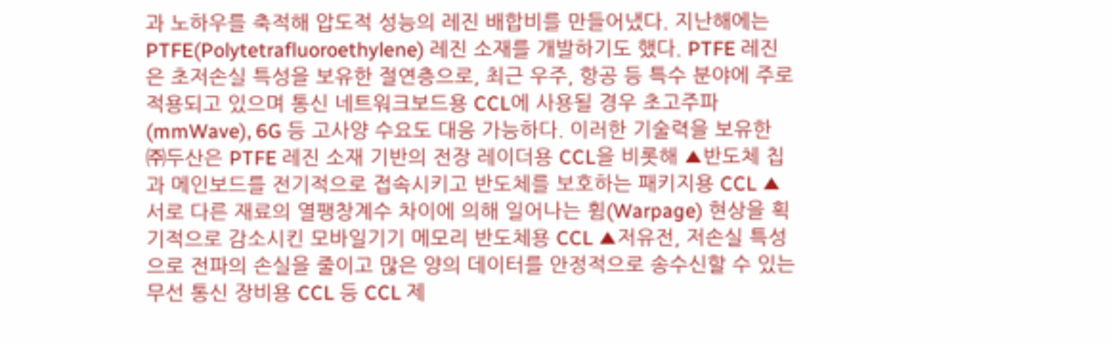과 노하우를 축적해 압도적 성능의 레진 배합비를 만들어냈다. 지난해에는 PTFE(Polytetrafluoroethylene) 레진 소재를 개발하기도 했다. PTFE 레진은 초저손실 특성을 보유한 절연층으로, 최근 우주, 항공 등 특수 분야에 주로 적용되고 있으며 통신 네트워크보드용 CCL에 사용될 경우 초고주파(mmWave), 6G 등 고사양 수요도 대응 가능하다. 이러한 기술력을 보유한 ㈜두산은 PTFE 레진 소재 기반의 전장 레이더용 CCL을 비롯해 ▲반도체 칩과 메인보드를 전기적으로 접속시키고 반도체를 보호하는 패키지용 CCL ▲서로 다른 재료의 열팽창계수 차이에 의해 일어나는 휨(Warpage) 현상을 획기적으로 감소시킨 모바일기기 메모리 반도체용 CCL ▲저유전, 저손실 특성으로 전파의 손실을 줄이고 많은 양의 데이터를 안정적으로 송수신할 수 있는 무선 통신 장비용 CCL 등 CCL 제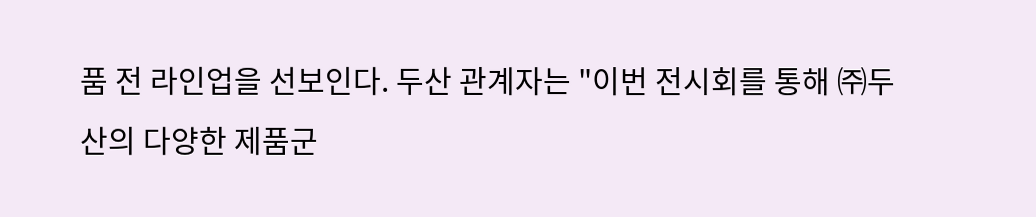품 전 라인업을 선보인다. 두산 관계자는 "이번 전시회를 통해 ㈜두산의 다양한 제품군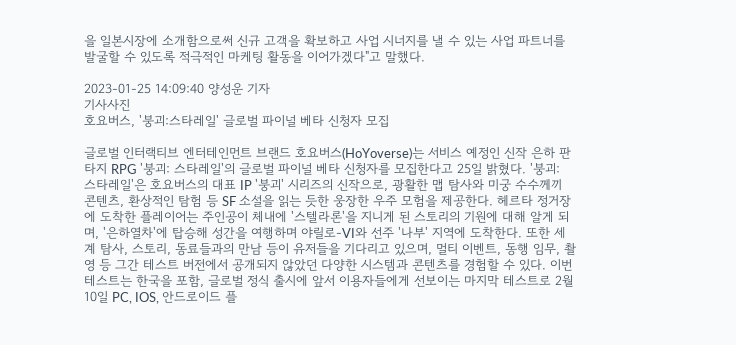을 일본시장에 소개함으로써 신규 고객을 확보하고 사업 시너지를 낼 수 있는 사업 파트너를 발굴할 수 있도록 적극적인 마케팅 활동을 이어가겠다"고 말했다.

2023-01-25 14:09:40 양성운 기자
기사사진
호요버스, '붕괴:스타레일' 글로벌 파이널 베타 신청자 모집

글로벌 인터랙티브 엔터테인먼트 브랜드 호요버스(HoYoverse)는 서비스 예정인 신작 은하 판타지 RPG '붕괴: 스타레일'의 글로벌 파이널 베타 신청자를 모집한다고 25일 밝혔다. '붕괴: 스타레일'은 호요버스의 대표 IP '붕괴' 시리즈의 신작으로, 광활한 맵 탐사와 미궁 수수께끼 콘텐츠, 환상적인 탐험 등 SF 소설을 읽는 듯한 웅장한 우주 모험을 제공한다. 헤르타 정거장에 도착한 플레이어는 주인공이 체내에 '스텔라론'을 지니게 된 스토리의 기원에 대해 알게 되며, '은하열차'에 탑승해 성간을 여행하며 야릴로-VI와 선주 '나부' 지역에 도착한다. 또한 세계 탐사, 스토리, 동료들과의 만남 등이 유저들을 기다리고 있으며, 멀티 이벤트, 동행 임무, 촬영 등 그간 테스트 버전에서 공개되지 않았던 다양한 시스템과 콘텐츠를 경험할 수 있다. 이번 테스트는 한국을 포함, 글로벌 정식 출시에 앞서 이용자들에게 선보이는 마지막 테스트로 2월 10일 PC, IOS, 안드로이드 플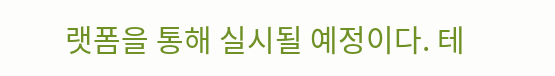랫폼을 통해 실시될 예정이다. 테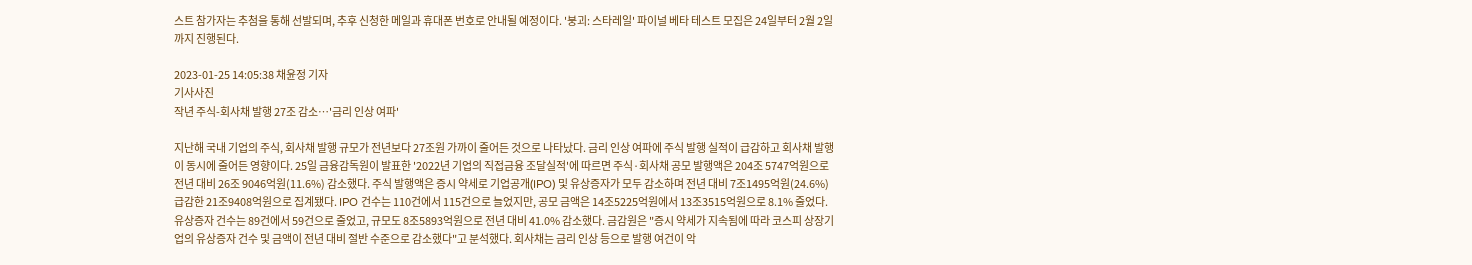스트 참가자는 추첨을 통해 선발되며, 추후 신청한 메일과 휴대폰 번호로 안내될 예정이다. '붕괴: 스타레일' 파이널 베타 테스트 모집은 24일부터 2월 2일까지 진행된다.

2023-01-25 14:05:38 채윤정 기자
기사사진
작년 주식-회사채 발행 27조 감소…'금리 인상 여파'

지난해 국내 기업의 주식, 회사채 발행 규모가 전년보다 27조원 가까이 줄어든 것으로 나타났다. 금리 인상 여파에 주식 발행 실적이 급감하고 회사채 발행이 동시에 줄어든 영향이다. 25일 금융감독원이 발표한 '2022년 기업의 직접금융 조달실적'에 따르면 주식·회사채 공모 발행액은 204조 5747억원으로 전년 대비 26조 9046억원(11.6%) 감소했다. 주식 발행액은 증시 약세로 기업공개(IPO) 및 유상증자가 모두 감소하며 전년 대비 7조1495억원(24.6%) 급감한 21조9408억원으로 집계됐다. IPO 건수는 110건에서 115건으로 늘었지만, 공모 금액은 14조5225억원에서 13조3515억원으로 8.1% 줄었다. 유상증자 건수는 89건에서 59건으로 줄었고, 규모도 8조5893억원으로 전년 대비 41.0% 감소했다. 금감원은 "증시 약세가 지속됨에 따라 코스피 상장기업의 유상증자 건수 및 금액이 전년 대비 절반 수준으로 감소했다"고 분석했다. 회사채는 금리 인상 등으로 발행 여건이 악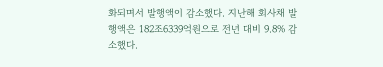화되며서 발행액이 감소했다. 지난해 회사채 발행액은 182조6339억원으로 전년 대비 9.8% 감소했다.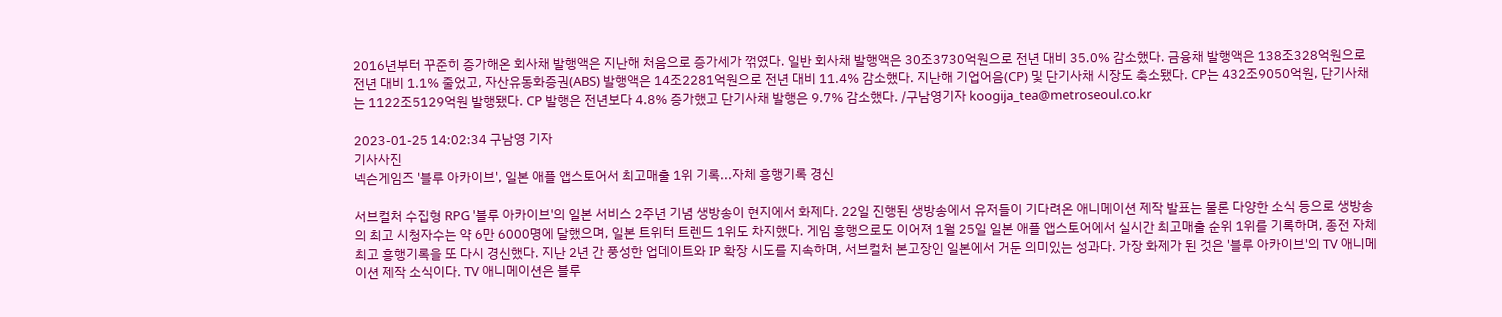2016년부터 꾸준히 증가해온 회사채 발행액은 지난해 처음으로 증가세가 꺾였다. 일반 회사채 발행액은 30조3730억원으로 전년 대비 35.0% 감소했다. 금융채 발행액은 138조328억원으로 전년 대비 1.1% 줄었고, 자산유동화증권(ABS) 발행액은 14조2281억원으로 전년 대비 11.4% 감소했다. 지난해 기업어음(CP) 및 단기사채 시장도 축소됐다. CP는 432조9050억원, 단기사채는 1122조5129억원 발행됐다. CP 발행은 전년보다 4.8% 증가했고 단기사채 발행은 9.7% 감소했다. /구남영기자 koogija_tea@metroseoul.co.kr

2023-01-25 14:02:34 구남영 기자
기사사진
넥슨게임즈 '블루 아카이브', 일본 애플 앱스토어서 최고매출 1위 기록...자체 흥행기록 경신

서브컬처 수집형 RPG '블루 아카이브'의 일본 서비스 2주년 기념 생방송이 현지에서 화제다. 22일 진행된 생방송에서 유저들이 기다려온 애니메이션 제작 발표는 물론 다양한 소식 등으로 생방송의 최고 시청자수는 약 6만 6000명에 달했으며, 일본 트위터 트렌드 1위도 차지했다. 게임 흥행으로도 이어져 1월 25일 일본 애플 앱스토어에서 실시간 최고매출 순위 1위를 기록하며, 종전 자체 최고 흥행기록을 또 다시 경신했다. 지난 2년 간 풍성한 업데이트와 IP 확장 시도를 지속하며, 서브컬처 본고장인 일본에서 거둔 의미있는 성과다. 가장 화제가 된 것은 '블루 아카이브'의 TV 애니메이션 제작 소식이다. TV 애니메이션은 블루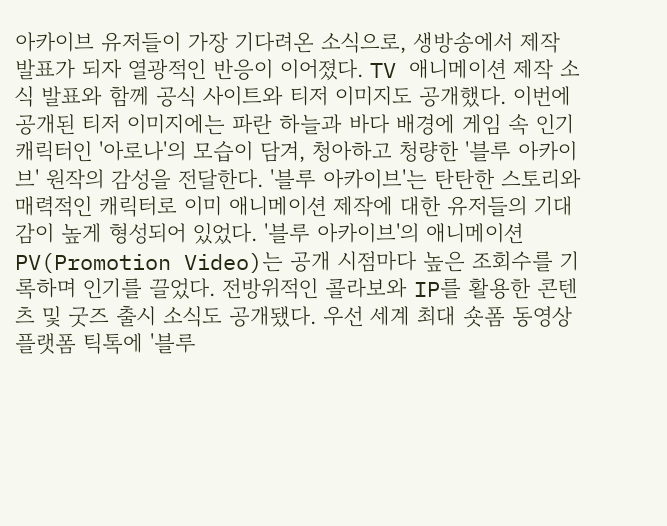아카이브 유저들이 가장 기다려온 소식으로, 생방송에서 제작 발표가 되자 열광적인 반응이 이어졌다. TV 애니메이션 제작 소식 발표와 함께 공식 사이트와 티저 이미지도 공개했다. 이번에 공개된 티저 이미지에는 파란 하늘과 바다 배경에 게임 속 인기 캐릭터인 '아로나'의 모습이 담겨, 청아하고 청량한 '블루 아카이브' 원작의 감성을 전달한다. '블루 아카이브'는 탄탄한 스토리와 매력적인 캐릭터로 이미 애니메이션 제작에 대한 유저들의 기대감이 높게 형성되어 있었다. '블루 아카이브'의 애니메이션 PV(Promotion Video)는 공개 시점마다 높은 조회수를 기록하며 인기를 끌었다. 전방위적인 콜라보와 IP를 활용한 콘텐츠 및 굿즈 출시 소식도 공개됐다. 우선 세계 최대 숏폼 동영상 플랫폼 틱톡에 '블루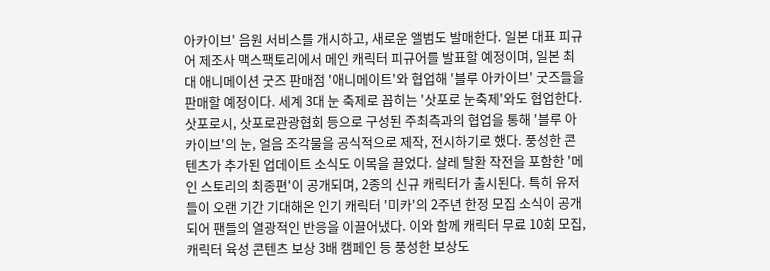아카이브' 음원 서비스를 개시하고, 새로운 앨범도 발매한다. 일본 대표 피규어 제조사 맥스팩토리에서 메인 캐릭터 피규어를 발표할 예정이며, 일본 최대 애니메이션 굿즈 판매점 '애니메이트'와 협업해 '블루 아카이브' 굿즈들을 판매할 예정이다. 세계 3대 눈 축제로 꼽히는 '삿포로 눈축제'와도 협업한다. 삿포로시, 삿포로관광협회 등으로 구성된 주최측과의 협업을 통해 '블루 아카이브'의 눈, 얼음 조각물을 공식적으로 제작, 전시하기로 했다. 풍성한 콘텐츠가 추가된 업데이트 소식도 이목을 끌었다. 샬레 탈환 작전을 포함한 '메인 스토리의 최종편'이 공개되며, 2종의 신규 캐릭터가 출시된다. 특히 유저들이 오랜 기간 기대해온 인기 캐릭터 '미카'의 2주년 한정 모집 소식이 공개되어 팬들의 열광적인 반응을 이끌어냈다. 이와 함께 캐릭터 무료 10회 모집, 캐릭터 육성 콘텐츠 보상 3배 캠페인 등 풍성한 보상도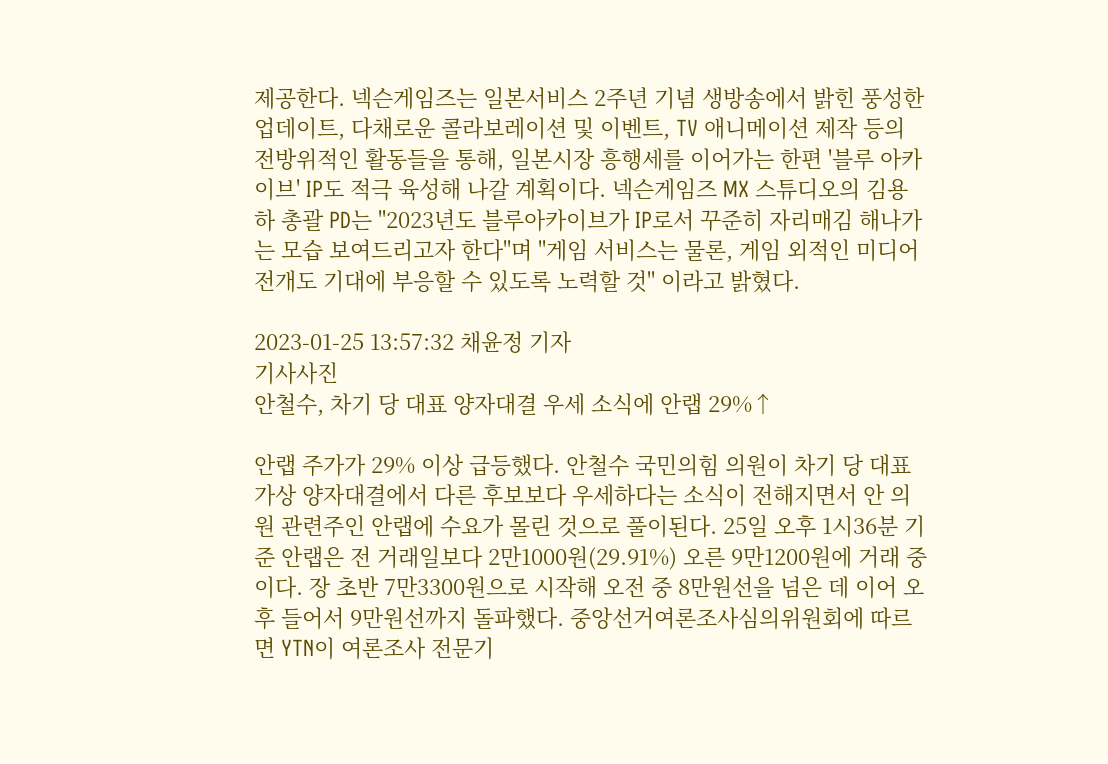제공한다. 넥슨게임즈는 일본서비스 2주년 기념 생방송에서 밝힌 풍성한 업데이트, 다채로운 콜라보레이션 및 이벤트, TV 애니메이션 제작 등의 전방위적인 활동들을 통해, 일본시장 흥행세를 이어가는 한편 '블루 아카이브' IP도 적극 육성해 나갈 계획이다. 넥슨게임즈 MX 스튜디오의 김용하 총괄 PD는 "2023년도 블루아카이브가 IP로서 꾸준히 자리매김 해나가는 모습 보여드리고자 한다"며 "게임 서비스는 물론, 게임 외적인 미디어 전개도 기대에 부응할 수 있도록 노력할 것" 이라고 밝혔다.

2023-01-25 13:57:32 채윤정 기자
기사사진
안철수, 차기 당 대표 양자대결 우세 소식에 안랩 29%↑

안랩 주가가 29% 이상 급등했다. 안철수 국민의힘 의원이 차기 당 대표 가상 양자대결에서 다른 후보보다 우세하다는 소식이 전해지면서 안 의원 관련주인 안랩에 수요가 몰린 것으로 풀이된다. 25일 오후 1시36분 기준 안랩은 전 거래일보다 2만1000원(29.91%) 오른 9만1200원에 거래 중이다. 장 초반 7만3300원으로 시작해 오전 중 8만원선을 넘은 데 이어 오후 들어서 9만원선까지 돌파했다. 중앙선거여론조사심의위원회에 따르면 YTN이 여론조사 전문기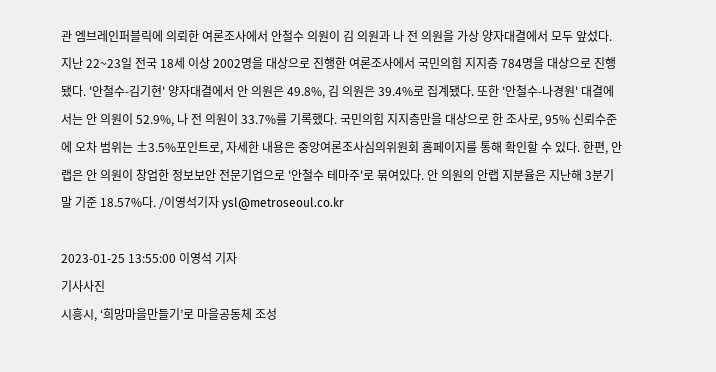관 엠브레인퍼블릭에 의뢰한 여론조사에서 안철수 의원이 김 의원과 나 전 의원을 가상 양자대결에서 모두 앞섰다. 지난 22~23일 전국 18세 이상 2002명을 대상으로 진행한 여론조사에서 국민의힘 지지층 784명을 대상으로 진행됐다. '안철수-김기현' 양자대결에서 안 의원은 49.8%, 김 의원은 39.4%로 집계됐다. 또한 '안철수-나경원' 대결에서는 안 의원이 52.9%, 나 전 의원이 33.7%를 기록했다. 국민의힘 지지층만을 대상으로 한 조사로, 95% 신뢰수준에 오차 범위는 ±3.5%포인트로, 자세한 내용은 중앙여론조사심의위원회 홈페이지를 통해 확인할 수 있다. 한편, 안랩은 안 의원이 창업한 정보보안 전문기업으로 '안철수 테마주'로 묶여있다. 안 의원의 안랩 지분율은 지난해 3분기 말 기준 18.57%다. /이영석기자 ysl@metroseoul.co.kr

2023-01-25 13:55:00 이영석 기자
기사사진
시흥시, ‘희망마을만들기’로 마을공동체 조성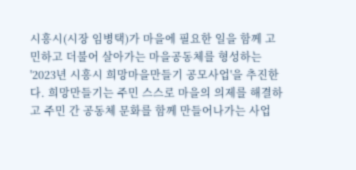시흥시(시장 임병택)가 마을에 필요한 일을 함께 고민하고 더불어 살아가는 마을공동체를 형성하는 '2023년 시흥시 희망마을만들기 공모사업'을 추진한다. 희망만들기는 주민 스스로 마을의 의제를 해결하고 주민 간 공동체 문화를 함께 만들어나가는 사업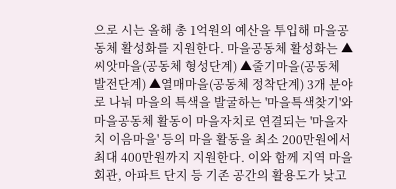으로 시는 올해 총 1억원의 예산을 투입해 마을공동체 활성화를 지원한다. 마을공동체 활성화는 ▲씨앗마을(공동체 형성단계) ▲줄기마을(공동체 발전단계) ▲열매마을(공동체 정착단계) 3개 분야로 나눠 마을의 특색을 발굴하는 '마을특색찾기'와 마을공동체 활동이 마을자치로 연결되는 '마을자치 이음마을' 등의 마을 활동을 최소 200만원에서 최대 400만원까지 지원한다. 이와 함께 지역 마을회관, 아파트 단지 등 기존 공간의 활용도가 낮고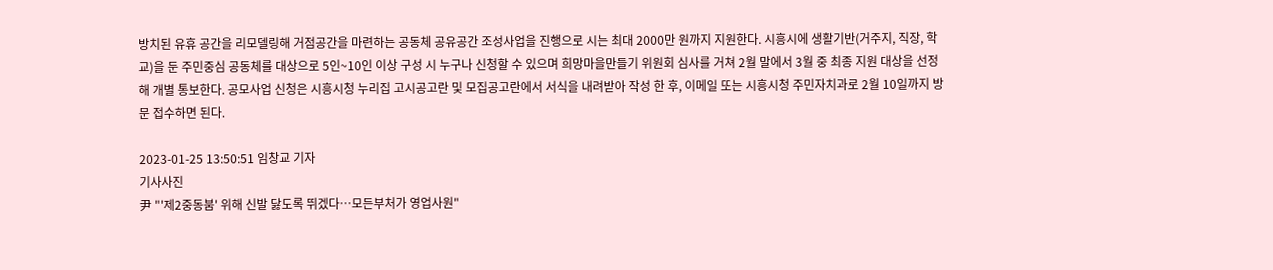방치된 유휴 공간을 리모델링해 거점공간을 마련하는 공동체 공유공간 조성사업을 진행으로 시는 최대 2000만 원까지 지원한다. 시흥시에 생활기반(거주지, 직장, 학교)을 둔 주민중심 공동체를 대상으로 5인~10인 이상 구성 시 누구나 신청할 수 있으며 희망마을만들기 위원회 심사를 거쳐 2월 말에서 3월 중 최종 지원 대상을 선정해 개별 통보한다. 공모사업 신청은 시흥시청 누리집 고시공고란 및 모집공고란에서 서식을 내려받아 작성 한 후, 이메일 또는 시흥시청 주민자치과로 2월 10일까지 방문 접수하면 된다.

2023-01-25 13:50:51 임창교 기자
기사사진
尹 "'제2중동붐' 위해 신발 닳도록 뛰겠다…모든부처가 영업사원"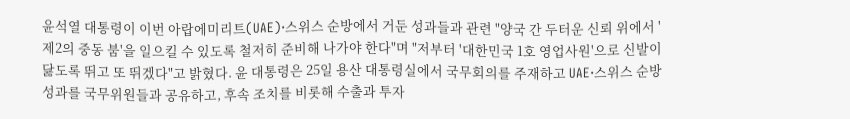윤석열 대통령이 이번 아랍에미리트(UAE)·스위스 순방에서 거둔 성과들과 관련 "양국 간 두터운 신뢰 위에서 '제2의 중동 붐'을 일으킬 수 있도록 철저히 준비해 나가야 한다"며 "저부터 '대한민국 1호 영업사원'으로 신발이 닳도록 뛰고 또 뛰겠다"고 밝혔다. 윤 대통령은 25일 용산 대통령실에서 국무회의를 주재하고 UAE·스위스 순방 성과를 국무위원들과 공유하고, 후속 조치를 비롯해 수출과 투자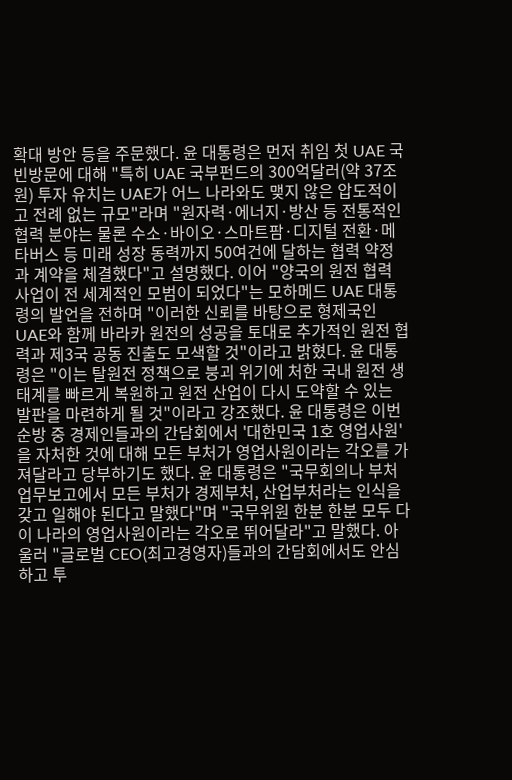확대 방안 등을 주문했다. 윤 대통령은 먼저 취임 첫 UAE 국빈방문에 대해 "특히 UAE 국부펀드의 300억달러(약 37조원) 투자 유치는 UAE가 어느 나라와도 맺지 않은 압도적이고 전례 없는 규모"라며 "원자력·에너지·방산 등 전통적인 협력 분야는 물론 수소·바이오·스마트팜·디지털 전환·메타버스 등 미래 성장 동력까지 50여건에 달하는 협력 약정과 계약을 체결했다"고 설명했다. 이어 "양국의 원전 협력 사업이 전 세계적인 모범이 되었다"는 모하메드 UAE 대통령의 발언을 전하며 "이러한 신뢰를 바탕으로 형제국인 UAE와 함께 바라카 원전의 성공을 토대로 추가적인 원전 협력과 제3국 공동 진출도 모색할 것"이라고 밝혔다. 윤 대통령은 "이는 탈원전 정책으로 붕괴 위기에 처한 국내 원전 생태계를 빠르게 복원하고 원전 산업이 다시 도약할 수 있는 발판을 마련하게 될 것"이라고 강조했다. 윤 대통령은 이번 순방 중 경제인들과의 간담회에서 '대한민국 1호 영업사원'을 자처한 것에 대해 모든 부처가 영업사원이라는 각오를 가져달라고 당부하기도 했다. 윤 대통령은 "국무회의나 부처 업무보고에서 모든 부처가 경제부처, 산업부처라는 인식을 갖고 일해야 된다고 말했다"며 "국무위원 한분 한분 모두 다 이 나라의 영업사원이라는 각오로 뛰어달라"고 말했다. 아울러 "글로벌 CEO(최고경영자)들과의 간담회에서도 안심하고 투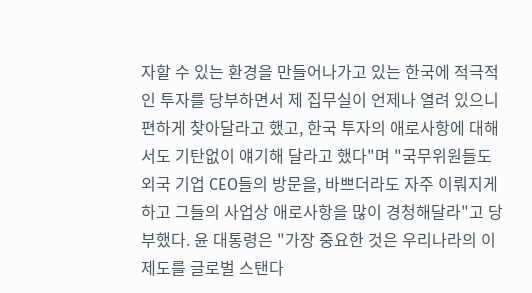자할 수 있는 환경을 만들어나가고 있는 한국에 적극적인 투자를 당부하면서 제 집무실이 언제나 열려 있으니 편하게 찾아달라고 했고, 한국 투자의 애로사항에 대해서도 기탄없이 얘기해 달라고 했다"며 "국무위원들도 외국 기업 CEO들의 방문을, 바쁘더라도 자주 이뤄지게 하고 그들의 사업상 애로사항을 많이 경청해달라"고 당부했다. 윤 대통령은 "가장 중요한 것은 우리나라의 이 제도를 글로벌 스탠다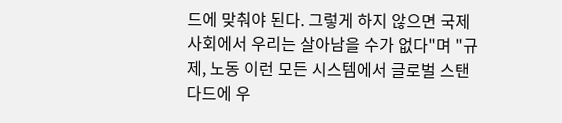드에 맞춰야 된다. 그렇게 하지 않으면 국제사회에서 우리는 살아남을 수가 없다"며 "규제, 노동 이런 모든 시스템에서 글로벌 스탠다드에 우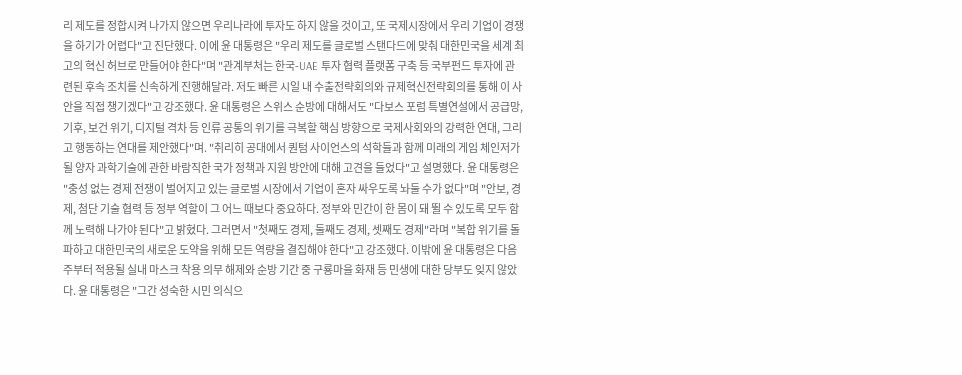리 제도를 정합시켜 나가지 않으면 우리나라에 투자도 하지 않을 것이고, 또 국제시장에서 우리 기업이 경쟁을 하기가 어렵다"고 진단했다. 이에 윤 대통령은 "우리 제도를 글로벌 스탠다드에 맞춰 대한민국을 세계 최고의 혁신 허브로 만들어야 한다"며 "관계부처는 한국-UAE 투자 협력 플랫폼 구축 등 국부펀드 투자에 관련된 후속 조치를 신속하게 진행해달라. 저도 빠른 시일 내 수출전략회의와 규제혁신전략회의를 통해 이 사안을 직접 챙기겠다"고 강조했다. 윤 대통령은 스위스 순방에 대해서도 "다보스 포럼 특별연설에서 공급망, 기후, 보건 위기, 디지털 격차 등 인류 공통의 위기를 극복할 핵심 방향으로 국제사회와의 강력한 연대, 그리고 행동하는 연대를 제안했다"며. "취리히 공대에서 퀀텀 사이언스의 석학들과 함께 미래의 게임 체인저가 될 양자 과학기술에 관한 바람직한 국가 정책과 지원 방안에 대해 고견을 들었다"고 설명했다. 윤 대통령은 "충성 없는 경제 전쟁이 벌어지고 있는 글로벌 시장에서 기업이 혼자 싸우도록 놔둘 수가 없다"며 "안보, 경제, 첨단 기술 협력 등 정부 역할이 그 어느 때보다 중요하다. 정부와 민간이 한 몸이 돼 뛸 수 있도록 모두 함께 노력해 나가야 된다"고 밝혔다. 그러면서 "첫째도 경제, 둘째도 경제, 셋째도 경제"라며 "복합 위기를 돌파하고 대한민국의 새로운 도약을 위해 모든 역량을 결집해야 한다"고 강조했다. 이밖에 윤 대통령은 다음 주부터 적용될 실내 마스크 착용 의무 해제와 순방 기간 중 구룡마을 화재 등 민생에 대한 당부도 잊지 않았다. 윤 대통령은 "그간 성숙한 시민 의식으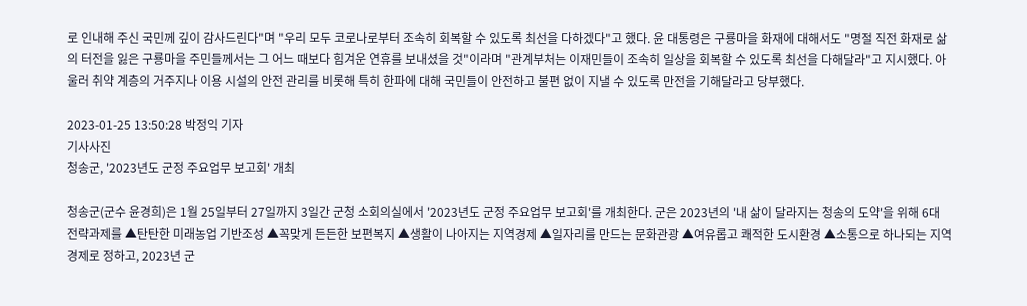로 인내해 주신 국민께 깊이 감사드린다"며 "우리 모두 코로나로부터 조속히 회복할 수 있도록 최선을 다하겠다"고 했다. 윤 대통령은 구룡마을 화재에 대해서도 "명절 직전 화재로 삶의 터전을 잃은 구룡마을 주민들께서는 그 어느 때보다 힘겨운 연휴를 보내셨을 것"이라며 "관계부처는 이재민들이 조속히 일상을 회복할 수 있도록 최선을 다해달라"고 지시했다. 아울러 취약 계층의 거주지나 이용 시설의 안전 관리를 비롯해 특히 한파에 대해 국민들이 안전하고 불편 없이 지낼 수 있도록 만전을 기해달라고 당부했다.

2023-01-25 13:50:28 박정익 기자
기사사진
청송군, '2023년도 군정 주요업무 보고회' 개최

청송군(군수 윤경희)은 1월 25일부터 27일까지 3일간 군청 소회의실에서 '2023년도 군정 주요업무 보고회'를 개최한다. 군은 2023년의 '내 삶이 달라지는 청송의 도약'을 위해 6대 전략과제를 ▲탄탄한 미래농업 기반조성 ▲꼭맞게 든든한 보편복지 ▲생활이 나아지는 지역경제 ▲일자리를 만드는 문화관광 ▲여유롭고 쾌적한 도시환경 ▲소통으로 하나되는 지역경제로 정하고, 2023년 군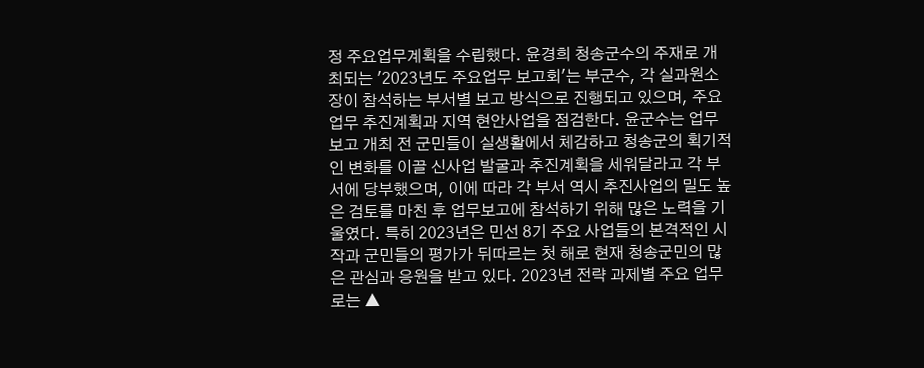정 주요업무계획을 수립했다. 윤경희 청송군수의 주재로 개최되는 '2023년도 주요업무 보고회'는 부군수, 각 실과원소장이 참석하는 부서별 보고 방식으로 진행되고 있으며, 주요업무 추진계획과 지역 현안사업을 점검한다. 윤군수는 업무보고 개최 전 군민들이 실생활에서 체감하고 청송군의 획기적인 변화를 이끌 신사업 발굴과 추진계획을 세워달라고 각 부서에 당부했으며, 이에 따라 각 부서 역시 추진사업의 밀도 높은 검토를 마친 후 업무보고에 참석하기 위해 많은 노력을 기울였다. 특히 2023년은 민선 8기 주요 사업들의 본격적인 시작과 군민들의 평가가 뒤따르는 첫 해로 현재 청송군민의 많은 관심과 응원을 받고 있다. 2023년 전략 과제별 주요 업무로는 ▲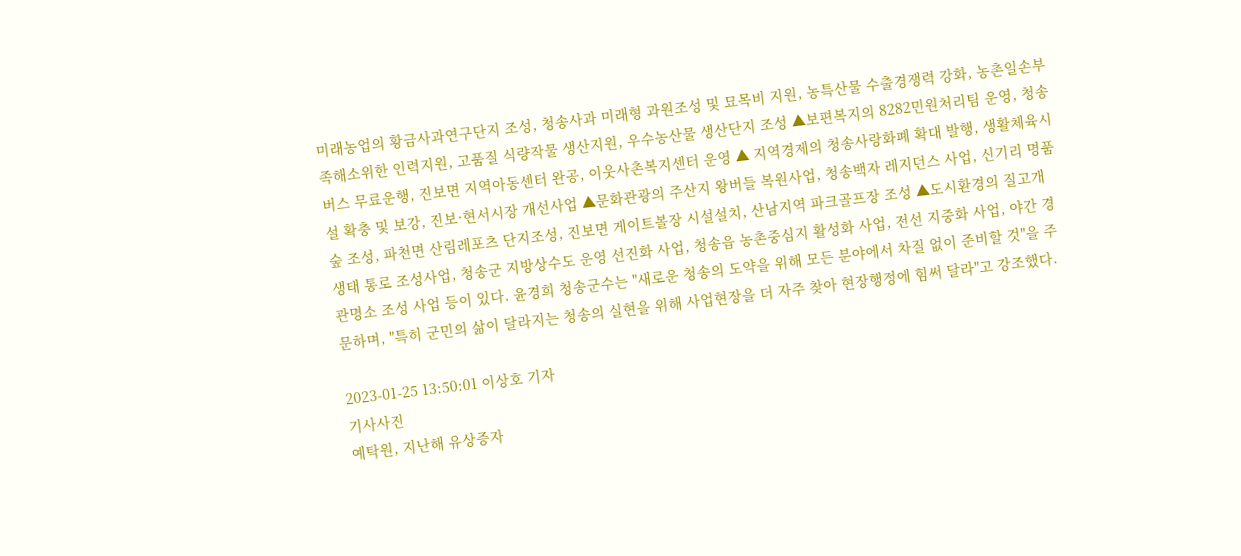미래농업의 황금사과연구단지 조성, 청송사과 미래형 과원조성 및 묘목비 지원, 농특산물 수출경쟁력 강화, 농촌일손부족해소위한 인력지원, 고품질 식량작물 생산지원, 우수농산물 생산단지 조성 ▲보편복지의 8282민원처리팀 운영, 청송버스 무료운행, 진보면 지역아동센터 완공, 이웃사촌복지센터 운영 ▲ 지역경제의 청송사랑화폐 확대 발행, 생활체육시설 확충 및 보강, 진보·현서시장 개선사업 ▲문화관광의 주산지 왕버들 복원사업, 청송백자 레지던스 사업, 신기리 명품숲 조성, 파천면 산림레포츠 단지조성, 진보면 게이트볼장 시설설치, 산남지역 파크골프장 조성 ▲도시환경의 질고개 생태 통로 조성사업, 청송군 지방상수도 운영 선진화 사업, 청송읍 농촌중심지 활성화 사업, 전선 지중화 사업, 야간 경관명소 조성 사업 등이 있다. 윤경희 청송군수는 "새로운 청송의 도약을 위해 모든 분야에서 차질 없이 준비할 것"을 주문하며, "특히 군민의 삶이 달라지는 청송의 실현을 위해 사업현장을 더 자주 찾아 현장행정에 힘써 달라"고 강조했다.

2023-01-25 13:50:01 이상호 기자
기사사진
예탁원, 지난해 유상증자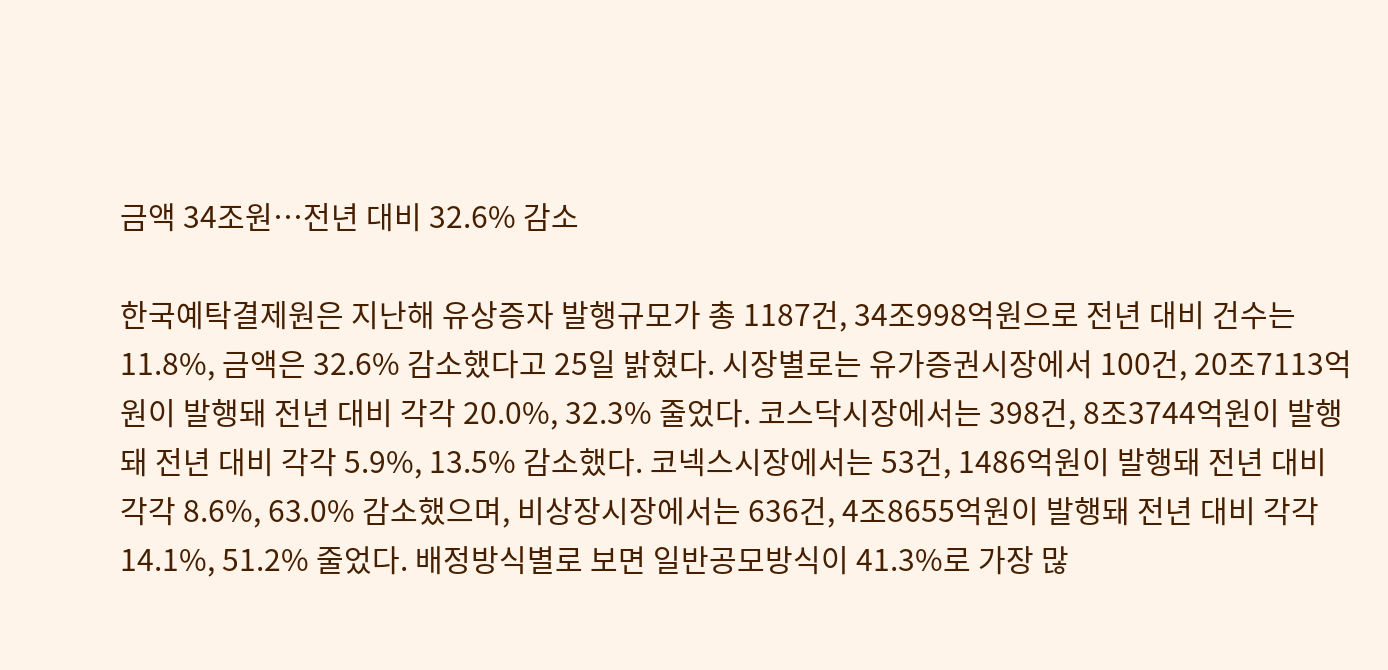금액 34조원…전년 대비 32.6% 감소

한국예탁결제원은 지난해 유상증자 발행규모가 총 1187건, 34조998억원으로 전년 대비 건수는 11.8%, 금액은 32.6% 감소했다고 25일 밝혔다. 시장별로는 유가증권시장에서 100건, 20조7113억원이 발행돼 전년 대비 각각 20.0%, 32.3% 줄었다. 코스닥시장에서는 398건, 8조3744억원이 발행돼 전년 대비 각각 5.9%, 13.5% 감소했다. 코넥스시장에서는 53건, 1486억원이 발행돼 전년 대비 각각 8.6%, 63.0% 감소했으며, 비상장시장에서는 636건, 4조8655억원이 발행돼 전년 대비 각각 14.1%, 51.2% 줄었다. 배정방식별로 보면 일반공모방식이 41.3%로 가장 많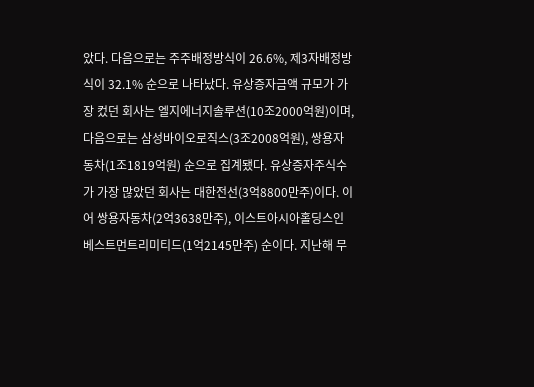았다. 다음으로는 주주배정방식이 26.6%, 제3자배정방식이 32.1% 순으로 나타났다. 유상증자금액 규모가 가장 컸던 회사는 엘지에너지솔루션(10조2000억원)이며, 다음으로는 삼성바이오로직스(3조2008억원), 쌍용자동차(1조1819억원) 순으로 집계됐다. 유상증자주식수가 가장 많았던 회사는 대한전선(3억8800만주)이다. 이어 쌍용자동차(2억3638만주), 이스트아시아홀딩스인베스트먼트리미티드(1억2145만주) 순이다. 지난해 무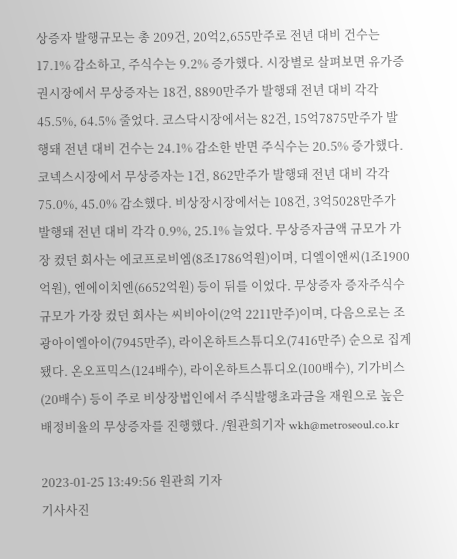상증자 발행규모는 총 209건, 20억2,655만주로 전년 대비 건수는 17.1% 감소하고, 주식수는 9.2% 증가했다. 시장별로 살펴보면 유가증권시장에서 무상증자는 18건, 8890만주가 발행돼 전년 대비 각각 45.5%, 64.5% 줄었다. 코스닥시장에서는 82건, 15억7875만주가 발행돼 전년 대비 건수는 24.1% 감소한 반면 주식수는 20.5% 증가했다. 코넥스시장에서 무상증자는 1건, 862만주가 발행돼 전년 대비 각각 75.0%, 45.0% 감소했다. 비상장시장에서는 108건, 3억5028만주가 발행돼 전년 대비 각각 0.9%, 25.1% 늘었다. 무상증자금액 규모가 가장 컸던 회사는 에코프로비엠(8조1786억원)이며, 디엘이앤씨(1조1900억원), 엔에이치엔(6652억원) 등이 뒤를 이었다. 무상증자 증자주식수 규모가 가장 컸던 회사는 씨비아이(2억 2211만주)이며, 다음으로는 조광아이엘아이(7945만주), 라이온하트스튜디오(7416만주) 순으로 집계됐다. 온오프믹스(124배수), 라이온하트스튜디오(100배수), 기가비스(20배수) 등이 주로 비상장법인에서 주식발행초과금을 재원으로 높은 배정비율의 무상증자를 진행했다. /원관희기자 wkh@metroseoul.co.kr

2023-01-25 13:49:56 원관희 기자
기사사진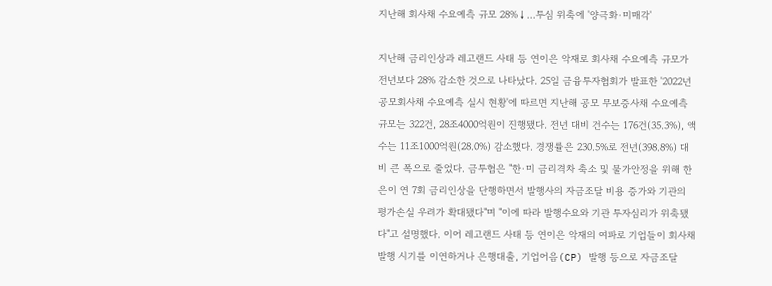지난해 회사채 수요예측 규모 28%↓…투심 위축에 '양극화·미매각'

지난해 금리인상과 레고랜드 사태 등 연이은 악재로 회사채 수요예측 규모가 전년보다 28% 감소한 것으로 나타났다. 25일 금융투자협회가 발표한 '2022년 공모회사채 수요예측 실시 현황'에 따르면 지난해 공모 무보증사채 수요예측 규모는 322건, 28조4000억원이 진행됐다. 전년 대비 건수는 176건(35.3%), 액수는 11조1000억원(28.0%) 감소했다. 경쟁률은 230.5%로 전년(398.8%) 대비 큰 폭으로 줄었다. 금투협은 "한·미 금리격차 축소 및 물가안정을 위해 한은이 연 7회 금리인상을 단행하면서 발행사의 자금조달 비용 증가와 기관의 평가손실 우려가 확대됐다"며 "이에 따라 발행수요와 기관 투자심리가 위축됐다"고 설명했다. 이어 레고랜드 사태 등 연이은 악재의 여파로 기업들이 회사채 발행 시기를 이연하거나 은행대출, 기업어음(CP) 발행 등으로 자금조달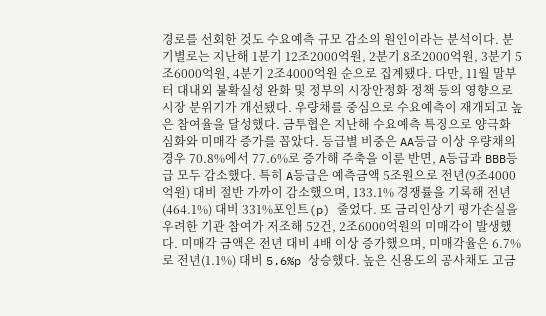경로를 선회한 것도 수요예측 규모 감소의 원인이라는 분석이다. 분기별로는 지난해 1분기 12조2000억원, 2분기 8조2000억원, 3분기 5조6000억원, 4분기 2조4000억원 순으로 집계됐다. 다만, 11월 말부터 대내외 불확실성 완화 및 정부의 시장안정화 정책 등의 영향으로 시장 분위기가 개선됐다. 우량채를 중심으로 수요예측이 재개되고 높은 참여율을 달성했다. 금투협은 지난해 수요예측 특징으로 양극화 심화와 미매각 증가를 꼽았다. 등급별 비중은 AA등급 이상 우량채의 경우 70.8%에서 77.6%로 증가해 주축을 이룬 반면, A등급과 BBB등급 모두 감소했다. 특히 A등급은 예측금액 5조원으로 전년(9조4000억원) 대비 절반 가까이 감소했으며, 133.1% 경쟁률을 기록해 전년(464.1%) 대비 331%포인트(p) 줄었다. 또 금리인상기 평가손실을 우려한 기관 참여가 저조해 52건, 2조6000억원의 미매각이 발생했다. 미매각 금액은 전년 대비 4배 이상 증가했으며, 미매각율은 6.7%로 전년(1.1%) 대비 5.6%p 상승했다. 높은 신용도의 공사채도 고금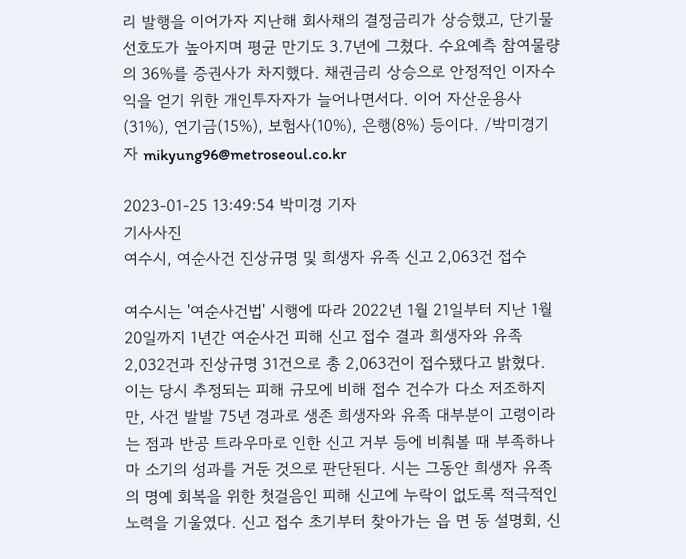리 발행을 이어가자 지난해 회사채의 결정금리가 상승했고, 단기물 선호도가 높아지며 평균 만기도 3.7년에 그쳤다. 수요예측 참여물량의 36%를 증권사가 차지했다. 채권금리 상승으로 안정적인 이자수익을 얻기 위한 개인투자자가 늘어나면서다. 이어 자산운용사(31%), 연기금(15%), 보험사(10%), 은행(8%) 등이다. /박미경기자 mikyung96@metroseoul.co.kr

2023-01-25 13:49:54 박미경 기자
기사사진
여수시, 여순사건 진상규명 및 희생자 유족 신고 2,063건 접수

여수시는 '여순사건법' 시행에 따라 2022년 1월 21일부터 지난 1월 20일까지 1년간 여순사건 피해 신고 접수 결과 희생자와 유족 2,032건과 진상규명 31건으로 총 2,063건이 접수됐다고 밝혔다. 이는 당시 추정되는 피해 규모에 비해 접수 건수가 다소 저조하지만, 사건 발발 75년 경과로 생존 희생자와 유족 대부분이 고령이라는 점과 반공 트라우마로 인한 신고 거부 등에 비춰볼 때 부족하나마 소기의 성과를 거둔 것으로 판단된다. 시는 그동안 희생자 유족의 명예 회복을 위한 첫걸음인 피해 신고에 누락이 없도록 적극적인 노력을 기울였다. 신고 접수 초기부터 찾아가는 읍 면 동 설명회, 신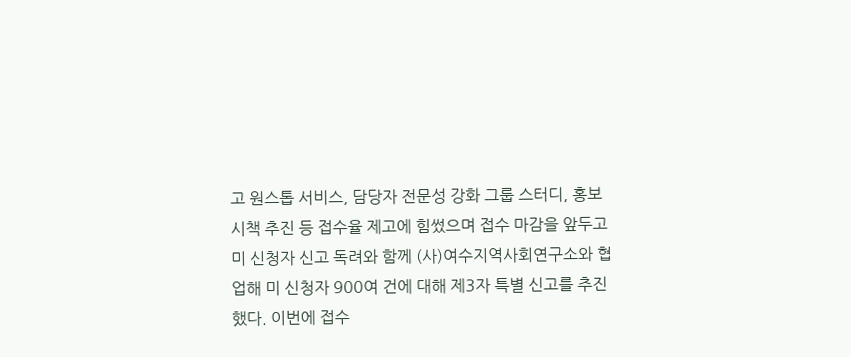고 원스톱 서비스, 담당자 전문성 강화 그룹 스터디, 홍보시책 추진 등 접수율 제고에 힘썼으며 접수 마감을 앞두고 미 신청자 신고 독려와 함께 (사)여수지역사회연구소와 협업해 미 신청자 900여 건에 대해 제3자 특별 신고를 추진했다. 이번에 접수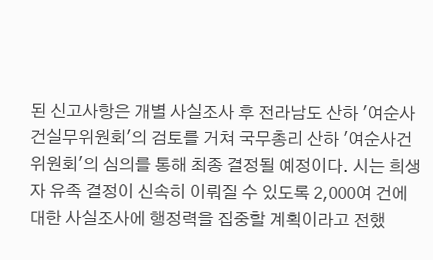된 신고사항은 개별 사실조사 후 전라남도 산하 '여순사건실무위원회'의 검토를 거쳐 국무총리 산하 '여순사건위원회'의 심의를 통해 최종 결정될 예정이다. 시는 희생자 유족 결정이 신속히 이뤄질 수 있도록 2,000여 건에 대한 사실조사에 행정력을 집중할 계획이라고 전했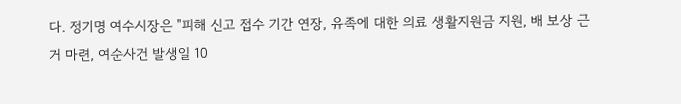다. 정기명 여수시장은 "피해 신고 접수 기간 연장, 유족에 대한 의료 생활지원금 지원, 배 보상 근거 마련, 여순사건 발생일 10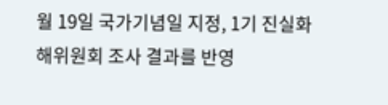월 19일 국가기념일 지정, 1기 진실화해위원회 조사 결과를 반영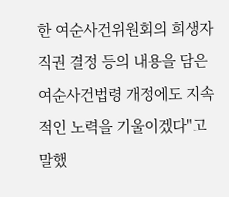한 여순사건위원회의 희생자 직권 결정 등의 내용을 담은 여순사건법령 개정에도 지속적인 노력을 기울이겠다"고 말했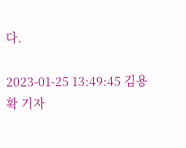다.

2023-01-25 13:49:45 김용확 기자